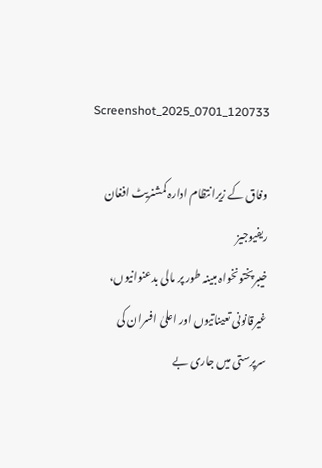Screenshot_2025_0701_120733

وفاق کے زیرانتظام ادارہ کمشنریٹ افغان ریفیوجیز
خیبرپختونخواہ مبینہ طور پر مالی بدعنوانیوں، غیرقانونی تعیناتیوں اور اعلیٰ افسران کی سرپرستی میں جاری بے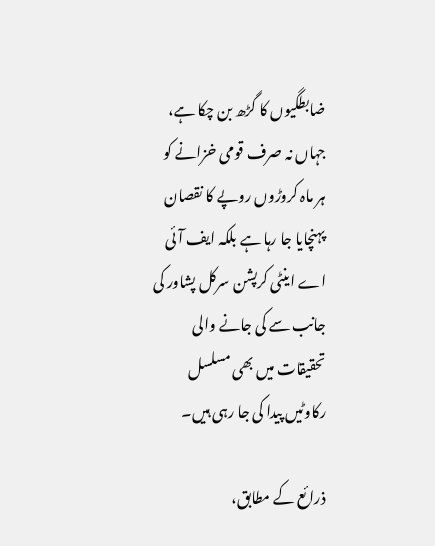ضابطگیوں کا گڑھ بن چکا ہے، جہاں نہ صرف قومی خزانے کو ہر ماہ کروڑوں روپے کا نقصان پہنچایا جا رہا ہے بلکہ ایف آئی اے اینٹی کرپشن سرکل پشاور کی جانب سے کی جانے والی تحقیقات میں بھی مسلسل رکاوٹیں پیدا کی جا رہی ہیں۔

ذرائع کے مطابق،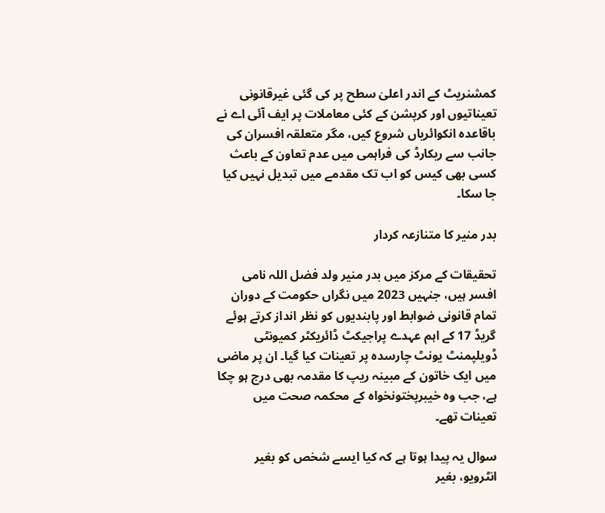کمشنریٹ کے اندر اعلیٰ سطح پر کی گئی غیرقانونی تعیناتیوں اور کرپشن کے کئی معاملات پر ایف آئی اے نے باقاعدہ انکوائریاں شروع کیں، مگر متعلقہ افسران کی جانب سے ریکارڈ کی فراہمی میں عدم تعاون کے باعث کسی بھی کیس کو اب تک مقدمے میں تبدیل نہیں کیا جا سکا۔

بدر منیر کا متنازعہ کردار

تحقیقات کے مرکز میں بدر منیر ولد فضل اللہ نامی افسر ہیں، جنہیں 2023 میں نگراں حکومت کے دوران تمام قانونی ضوابط اور پابندیوں کو نظر انداز کرتے ہوئے گریڈ 17 کے اہم عہدے پراجیکٹ ڈائریکٹر کمیونٹی ڈویلپمنٹ یونٹ چارسدہ پر تعینات کیا گیا۔ ان پر ماضی میں ایک خاتون کے مبینہ ریپ کا مقدمہ بھی درج ہو چکا ہے، جب وہ خیبرپختونخواہ کے محکمہ صحت میں تعینات تھے۔

سوال یہ پیدا ہوتا ہے کہ کیا ایسے شخص کو بغیر انٹرویو، بغیر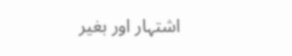اشتہار اور بغیر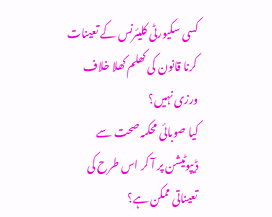کسی سکیورٹی کلیئرنس کے تعینات کرنا قانون کی کھلم کھلا خلاف ورزی نہیں؟
کیا صوبائی محکمہ صحت سے ڈیپوٹیشن پر آ کر اس طرح کی تعیناتی ممکن ہے؟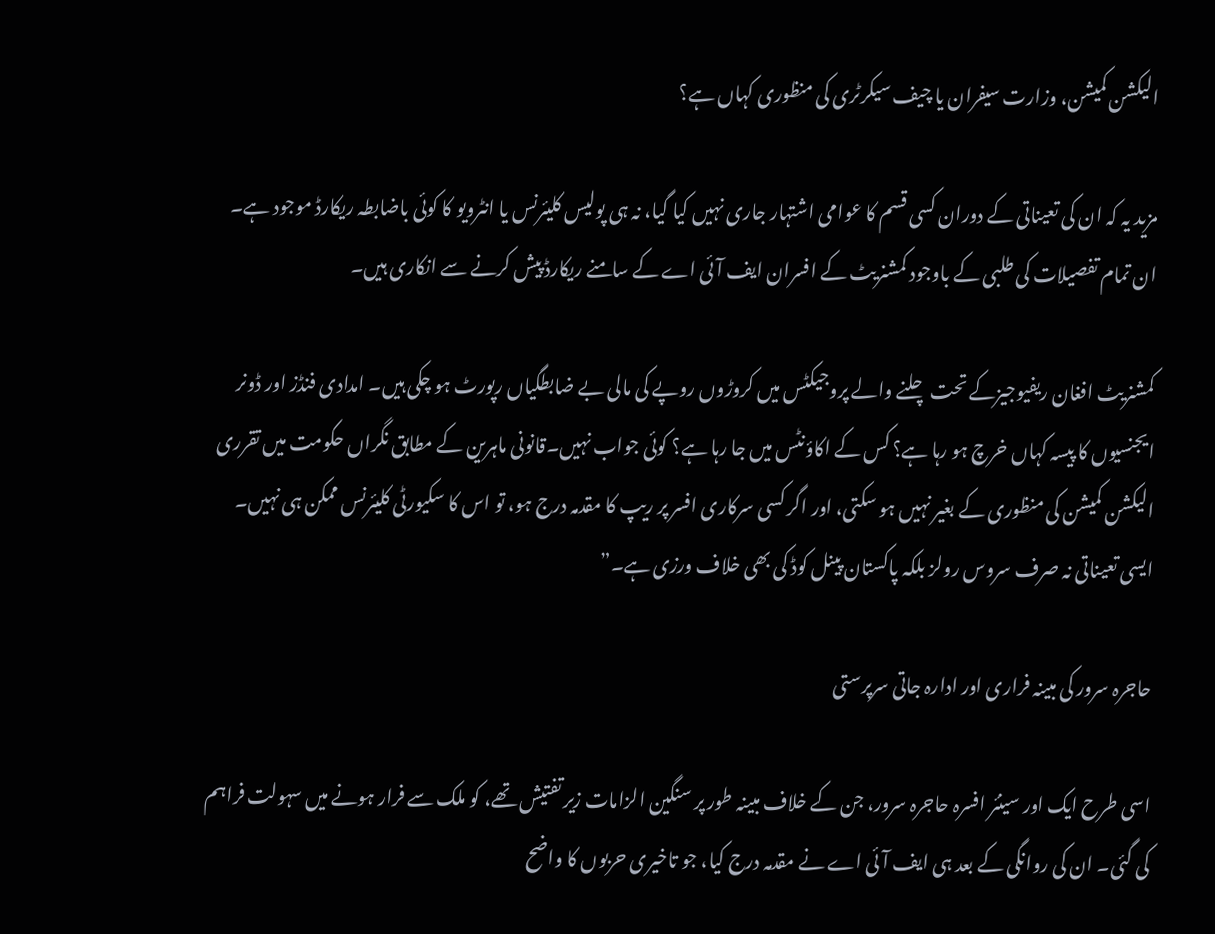الیکشن کمیشن، وزارت سیفران یا چیف سیکرٹری کی منظوری کہاں ہے؟

مزید یہ کہ ان کی تعیناتی کے دوران کسی قسم کا عوامی اشتہار جاری نہیں کیا گیا، نہ ہی پولیس کلیئرنس یا انٹرویو کا کوئی باضابطہ ریکارڈ موجود ہے۔ ان تمام تفصیلات کی طلبی کے باوجود کمشنریٹ کے افسران ایف آئی اے کے سامنے ریکارڈ پیش کرنے سے انکاری ہیں۔

کمشنریٹ افغان ریفیوجیزکے تحت چلنے والے پروجیکٹس میں کروڑوں روپے کی مالی بے ضابطگیاں رپورٹ ہو چکی ہیں۔ امدادی فنڈز اور ڈونر ایجنسیوں کا پیسہ کہاں خرچ ہو رہا ہے؟ کس کے اکاؤنٹس میں جا رہا ہے؟ کوئی جواب نہیں۔قانونی ماہرین کے مطابق نگراں حکومت میں تقرری الیکشن کمیشن کی منظوری کے بغیر نہیں ہو سکتی، اور اگر کسی سرکاری افسر پر ریپ کا مقدمہ درج ہو، تو اس کا سکیورٹی کلیئرنس ممکن ہی نہیں۔ ایسی تعیناتی نہ صرف سروس رولز بلکہ پاکستان پینل کوڈ کی بھی خلاف ورزی ہے۔”

حاجرہ سرور کی مبینہ فراری اور ادارہ جاتی سرپرستی

اسی طرح ایک اور سینئر افسرہ حاجرہ سرور، جن کے خلاف مبینہ طور پر سنگین الزامات زیر تفتیش تھے، کو ملک سے فرار ہونے میں سہولت فراہم کی گئی۔ ان کی روانگی کے بعد ہی ایف آئی اے نے مقدمہ درج کیا، جو تاخیری حربوں کا واضح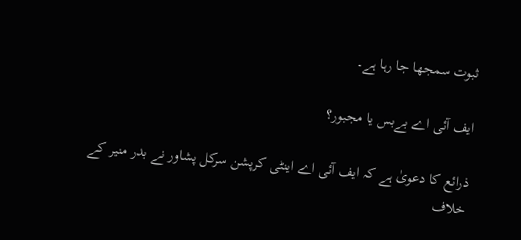ثبوت سمجھا جا رہا ہے۔

ایف آئی اے بےبس یا مجبور؟

ذرائع کا دعویٰ ہے کہ ایف آئی اے اینٹی کرپشن سرکل پشاور نے بدر منیر کے خلاف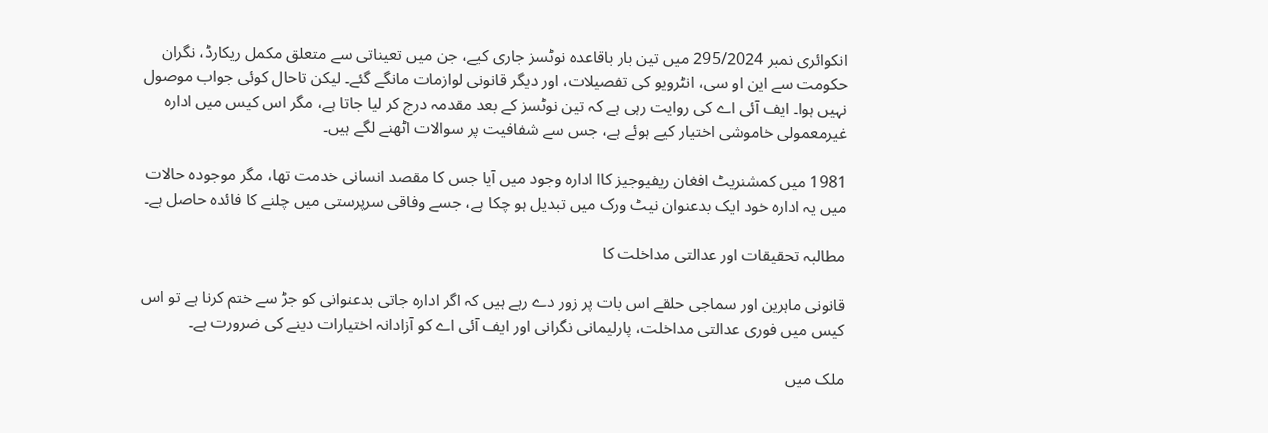انکوائری نمبر 295/2024 میں تین بار باقاعدہ نوٹسز جاری کیے، جن میں تعیناتی سے متعلق مکمل ریکارڈ، نگران حکومت سے این او سی، انٹرویو کی تفصیلات، اور دیگر قانونی لوازمات مانگے گئے۔ لیکن تاحال کوئی جواب موصول نہیں ہوا۔ ایف آئی اے کی روایت رہی ہے کہ تین نوٹسز کے بعد مقدمہ درج کر لیا جاتا ہے، مگر اس کیس میں ادارہ غیرمعمولی خاموشی اختیار کیے ہوئے ہے، جس سے شفافیت پر سوالات اٹھنے لگے ہیں۔

1981 میں کمشنریٹ افغان ریفیوجیز کاا ادارہ وجود میں آیا جس کا مقصد انسانی خدمت تھا، مگر موجودہ حالات میں یہ ادارہ خود ایک بدعنوان نیٹ ورک میں تبدیل ہو چکا ہے، جسے وفاقی سرپرستی میں چلنے کا فائدہ حاصل ہے۔

مطالبہ تحقیقات اور عدالتی مداخلت کا

قانونی ماہرین اور سماجی حلقے اس بات پر زور دے رہے ہیں کہ اگر ادارہ جاتی بدعنوانی کو جڑ سے ختم کرنا ہے تو اس کیس میں فوری عدالتی مداخلت، پارلیمانی نگرانی اور ایف آئی اے کو آزادانہ اختیارات دینے کی ضرورت ہے۔

ملک میں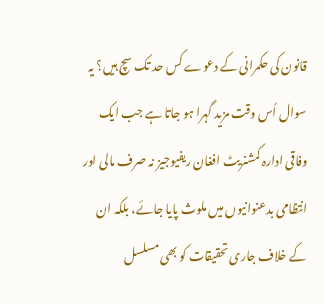قانون کی حکمرانی کے دعوے کس حد تک سچ ہیں؟ یہ سوال اُس وقت مزید گہرا ہو جاتا ہے جب ایک وفاقی ادارہ کمشنریٹ افغان ریفیوجیز نہ صرف مالی اور انتظامی بدعنوانیوں میں ملوث پایا جائے، بلکہ ان کے خلاف جاری تحقیقات کو بھی مسلسل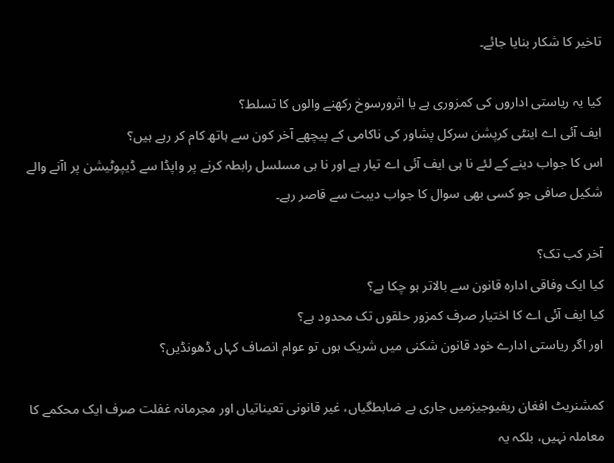تاخیر کا شکار بنایا جائے۔

کیا یہ ریاستی اداروں کی کمزوری ہے یا اثرورسوخ رکھنے والوں کا تسلط؟
ایف آئی اے اینٹی کرپشن سرکل پشاور کی ناکامی کے پیچھے آخر کون سے ہاتھ کام کر رہے ہیں؟
اس کا جواب دینے کے لئے نا ہی ایف آئی اے تیار ہے اور نا ہی مسلسل رابطہ کرنے پر واپڈا سے ڈیپوٹیشن پر اآنے والے شکیل صافی جو کسی بھی سوال کا جواب دیبت سے قاصر رہے۔

آخر کب تک؟
کیا ایک وفاقی ادارہ قانون سے بالاتر ہو چکا ہے؟
کیا ایف آئی اے کا اختیار صرف کمزور حلقوں تک محدود ہے؟
اور اگر ریاستی ادارے خود قانون شکنی میں شریک ہوں تو عوام انصاف کہاں ڈھونڈیں؟

کمشنریٹ افغان ریفیوجیزمیں جاری بے ضابطگیاں، غیر قانونی تعیناتیاں اور مجرمانہ غفلت صرف ایک محکمے کا معاملہ نہیں، بلکہ یہ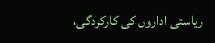ریاستی اداروں کی کارکردگی،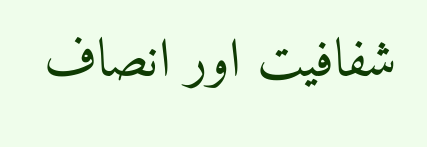شفافیت اور انصاف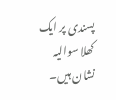پسندی پر ایک کھلا سوالیہ نشان ہیں۔